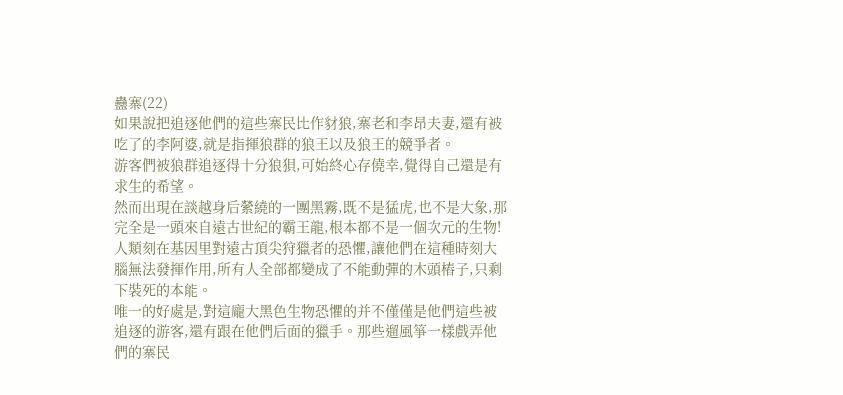蠱寨(22)
如果說把追逐他們的這些寨民比作豺狼,寨老和李昂夫妻,還有被吃了的李阿婆,就是指揮狼群的狼王以及狼王的競爭者。
游客們被狼群追逐得十分狼狽,可始終心存僥幸,覺得自己還是有求生的希望。
然而出現在談越身后縈繞的一團黑霧,既不是猛虎,也不是大象,那完全是一頭來自遠古世紀的霸王龍,根本都不是一個次元的生物!
人類刻在基因里對遠古頂尖狩獵者的恐懼,讓他們在這種時刻大腦無法發揮作用,所有人全部都變成了不能動彈的木頭樁子,只剩下裝死的本能。
唯一的好處是,對這龐大黑色生物恐懼的并不僅僅是他們這些被追逐的游客,還有跟在他們后面的獵手。那些遛風箏一樣戲弄他們的寨民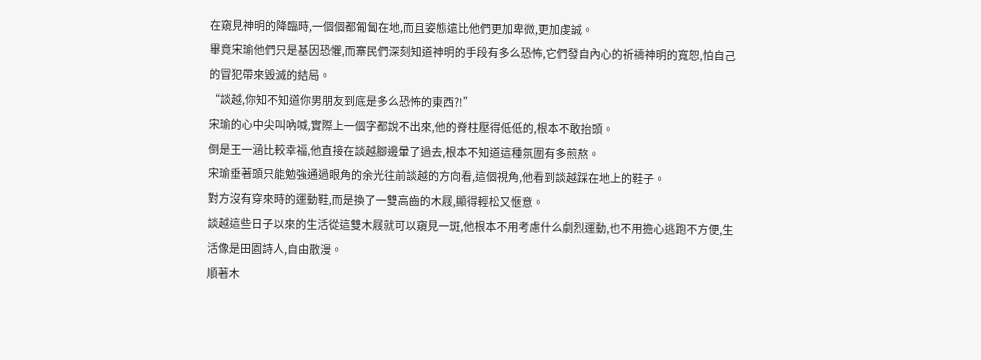在窺見神明的降臨時,一個個都匍匐在地,而且姿態遠比他們更加卑微,更加虔誠。
畢竟宋瑜他們只是基因恐懼,而寨民們深刻知道神明的手段有多么恐怖,它們發自內心的祈禱神明的寬恕,怕自己的冒犯帶來毀滅的結局。
“談越,你知不知道你男朋友到底是多么恐怖的東西?!”
宋瑜的心中尖叫吶喊,實際上一個字都說不出來,他的脊柱壓得低低的,根本不敢抬頭。
倒是王一涵比較幸福,他直接在談越腳邊暈了過去,根本不知道這種氛圍有多煎熬。
宋瑜垂著頭只能勉強通過眼角的余光往前談越的方向看,這個視角,他看到談越踩在地上的鞋子。
對方沒有穿來時的運動鞋,而是換了一雙高齒的木屐,顯得輕松又愜意。
談越這些日子以來的生活從這雙木屐就可以窺見一斑,他根本不用考慮什么劇烈運動,也不用擔心逃跑不方便,生活像是田園詩人,自由散漫。
順著木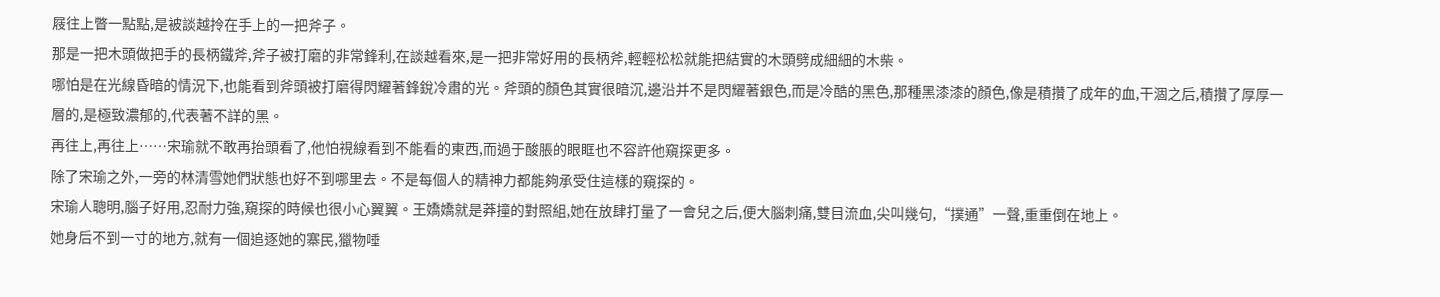屐往上瞥一點點,是被談越拎在手上的一把斧子。
那是一把木頭做把手的長柄鐵斧,斧子被打磨的非常鋒利,在談越看來,是一把非常好用的長柄斧,輕輕松松就能把結實的木頭劈成細細的木柴。
哪怕是在光線昏暗的情況下,也能看到斧頭被打磨得閃耀著鋒銳冷肅的光。斧頭的顏色其實很暗沉,邊沿并不是閃耀著銀色,而是冷酷的黑色,那種黑漆漆的顏色,像是積攢了成年的血,干涸之后,積攢了厚厚一層的,是極致濃郁的,代表著不詳的黑。
再往上,再往上……宋瑜就不敢再抬頭看了,他怕視線看到不能看的東西,而過于酸脹的眼眶也不容許他窺探更多。
除了宋瑜之外,一旁的林清雪她們狀態也好不到哪里去。不是每個人的精神力都能夠承受住這樣的窺探的。
宋瑜人聰明,腦子好用,忍耐力強,窺探的時候也很小心翼翼。王嬌嬌就是莽撞的對照組,她在放肆打量了一會兒之后,便大腦刺痛,雙目流血,尖叫幾句,“撲通”一聲,重重倒在地上。
她身后不到一寸的地方,就有一個追逐她的寨民,獵物唾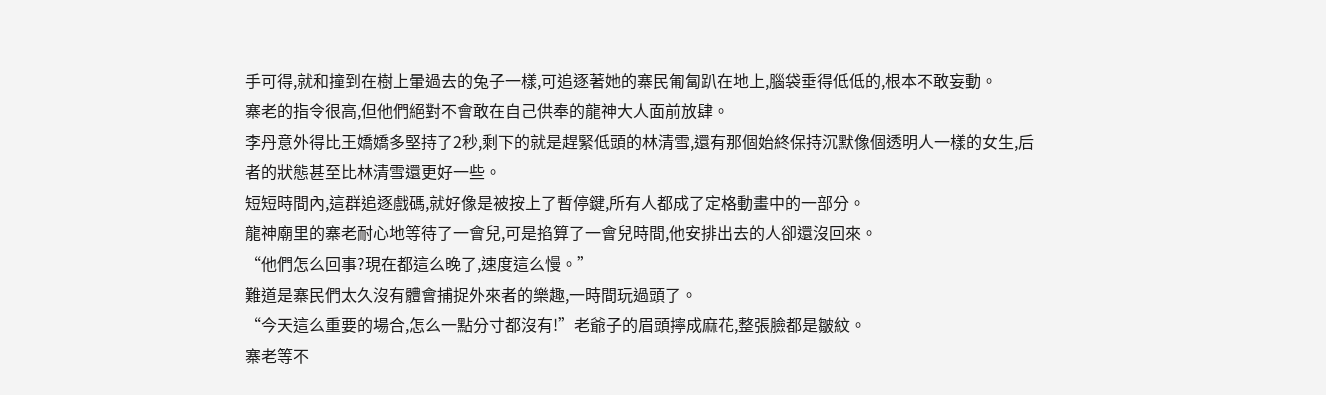手可得,就和撞到在樹上暈過去的兔子一樣,可追逐著她的寨民匍匐趴在地上,腦袋垂得低低的,根本不敢妄動。
寨老的指令很高,但他們絕對不會敢在自己供奉的龍神大人面前放肆。
李丹意外得比王嬌嬌多堅持了2秒,剩下的就是趕緊低頭的林清雪,還有那個始終保持沉默像個透明人一樣的女生,后者的狀態甚至比林清雪還更好一些。
短短時間內,這群追逐戲碼,就好像是被按上了暫停鍵,所有人都成了定格動畫中的一部分。
龍神廟里的寨老耐心地等待了一會兒,可是掐算了一會兒時間,他安排出去的人卻還沒回來。
“他們怎么回事?現在都這么晚了,速度這么慢。”
難道是寨民們太久沒有體會捕捉外來者的樂趣,一時間玩過頭了。
“今天這么重要的場合,怎么一點分寸都沒有!”老爺子的眉頭擰成麻花,整張臉都是皺紋。
寨老等不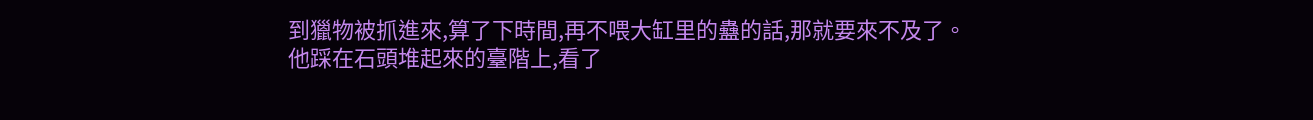到獵物被抓進來,算了下時間,再不喂大缸里的蠱的話,那就要來不及了。
他踩在石頭堆起來的臺階上,看了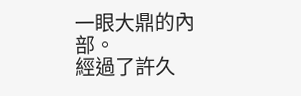一眼大鼎的內部。
經過了許久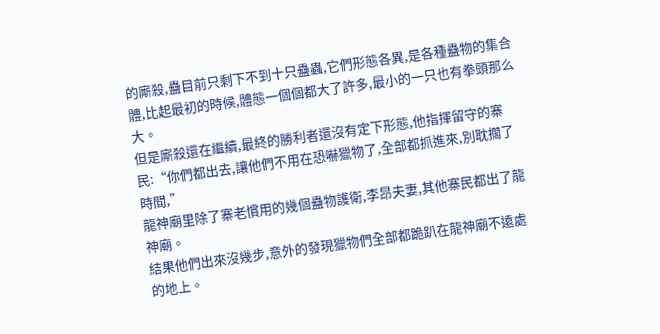的廝殺,蠱目前只剩下不到十只蠱蟲,它們形態各異,是各種蠱物的集合體,比起最初的時候,體態一個個都大了許多,最小的一只也有拳頭那么大。
但是廝殺還在繼續,最終的勝利者還沒有定下形態,他指揮留守的寨民:“你們都出去,讓他們不用在恐嚇獵物了,全部都抓進來,別耽擱了時間,”
龍神廟里除了寨老慣用的幾個蠱物護衛,李昂夫妻,其他寨民都出了龍神廟。
結果他們出來沒幾步,意外的發現獵物們全部都跪趴在龍神廟不遠處的地上。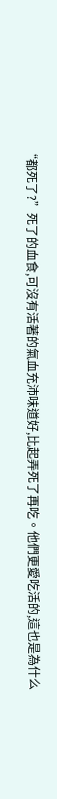“都死了?”死了的血食,可沒有活著的氣血充沛味道好,比起弄死了再吃。他們更愛吃活的,這也是為什么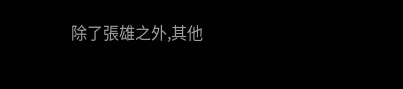除了張雄之外,其他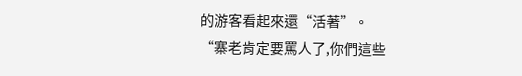的游客看起來還“活著”。
“寨老肯定要罵人了,你們這些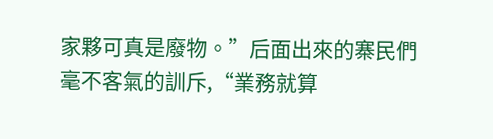家夥可真是廢物。”后面出來的寨民們毫不客氣的訓斥,“業務就算